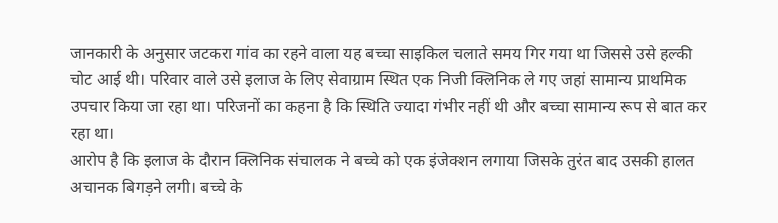जानकारी के अनुसार जटकरा गांव का रहने वाला यह बच्चा साइकिल चलाते समय गिर गया था जिससे उसे हल्की चोट आई थी। परिवार वाले उसे इलाज के लिए सेवाग्राम स्थित एक निजी क्लिनिक ले गए जहां सामान्य प्राथमिक उपचार किया जा रहा था। परिजनों का कहना है कि स्थिति ज्यादा गंभीर नहीं थी और बच्चा सामान्य रूप से बात कर रहा था।
आरोप है कि इलाज के दौरान क्लिनिक संचालक ने बच्चे को एक इंजेक्शन लगाया जिसके तुरंत बाद उसकी हालत अचानक बिगड़ने लगी। बच्चे के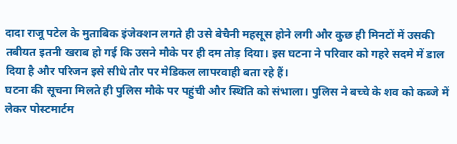दादा राजू पटेल के मुताबिक इंजेक्शन लगते ही उसे बेचैनी महसूस होने लगी और कुछ ही मिनटों में उसकी तबीयत इतनी खराब हो गई कि उसने मौके पर ही दम तोड़ दिया। इस घटना ने परिवार को गहरे सदमे में डाल दिया है और परिजन इसे सीधे तौर पर मेडिकल लापरवाही बता रहे हैं।
घटना की सूचना मिलते ही पुलिस मौके पर पहुंची और स्थिति को संभाला। पुलिस ने बच्चे के शव को कब्जे में लेकर पोस्टमार्टम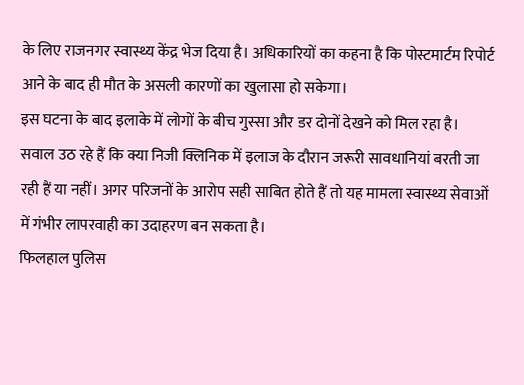के लिए राजनगर स्वास्थ्य केंद्र भेज दिया है। अधिकारियों का कहना है कि पोस्टमार्टम रिपोर्ट आने के बाद ही मौत के असली कारणों का खुलासा हो सकेगा।
इस घटना के बाद इलाके में लोगों के बीच गुस्सा और डर दोनों देखने को मिल रहा है। सवाल उठ रहे हैं कि क्या निजी क्लिनिक में इलाज के दौरान जरूरी सावधानियां बरती जा रही हैं या नहीं। अगर परिजनों के आरोप सही साबित होते हैं तो यह मामला स्वास्थ्य सेवाओं में गंभीर लापरवाही का उदाहरण बन सकता है।
फिलहाल पुलिस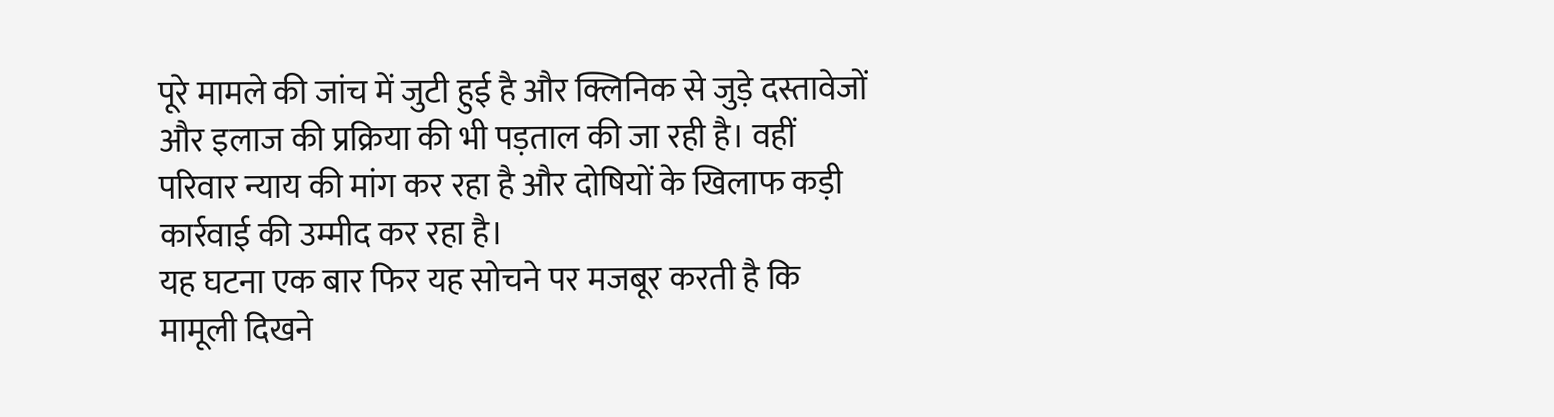पूरे मामले की जांच में जुटी हुई है और क्लिनिक से जुड़े दस्तावेजों और इलाज की प्रक्रिया की भी पड़ताल की जा रही है। वहीं परिवार न्याय की मांग कर रहा है और दोषियों के खिलाफ कड़ी कार्रवाई की उम्मीद कर रहा है।
यह घटना एक बार फिर यह सोचने पर मजबूर करती है कि मामूली दिखने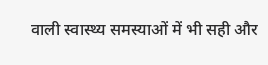वाली स्वास्थ्य समस्याओं में भी सही और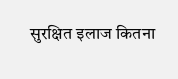सुरक्षित इलाज कितना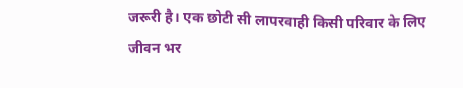जरूरी है। एक छोटी सी लापरवाही किसी परिवार के लिए जीवन भर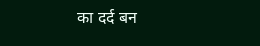का दर्द बन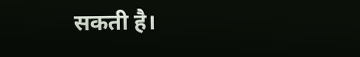सकती है।